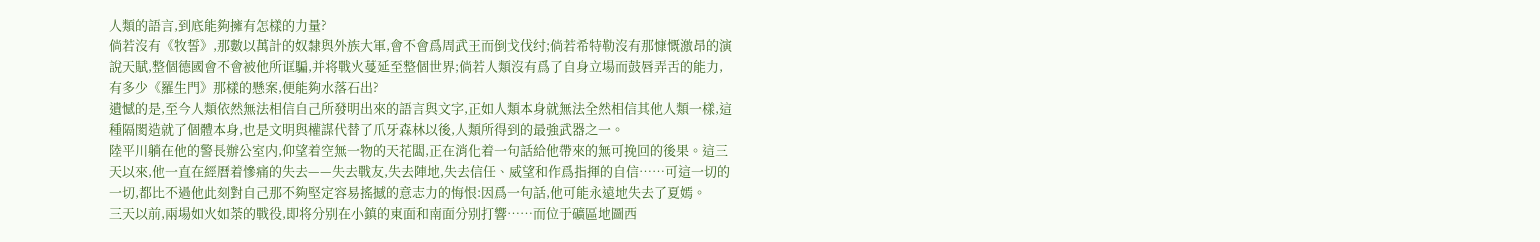人類的語言,到底能夠擁有怎樣的力量?
倘若沒有《牧誓》,那數以萬計的奴隸與外族大軍,會不會爲周武王而倒戈伐纣;倘若希特勒沒有那慷慨激昂的演說天賦,整個德國會不會被他所诓騙,并将戰火蔓延至整個世界;倘若人類沒有爲了自身立場而鼓唇弄舌的能力,有多少《羅生門》那樣的懸案,便能夠水落石出?
遺憾的是,至今人類依然無法相信自己所發明出來的語言與文字,正如人類本身就無法全然相信其他人類一樣,這種隔閡造就了個體本身,也是文明與權謀代替了爪牙森林以後,人類所得到的最強武器之一。
陸平川躺在他的警長辦公室内,仰望着空無一物的天花闆,正在消化着一句話給他帶來的無可挽回的後果。這三天以來,他一直在經曆着慘痛的失去——失去戰友,失去陣地,失去信任、威望和作爲指揮的自信……可這一切的一切,都比不過他此刻對自己那不夠堅定容易搖撼的意志力的悔恨:因爲一句話,他可能永遠地失去了夏嫣。
三天以前,兩場如火如荼的戰役,即将分别在小鎮的東面和南面分别打響……而位于礦區地圖西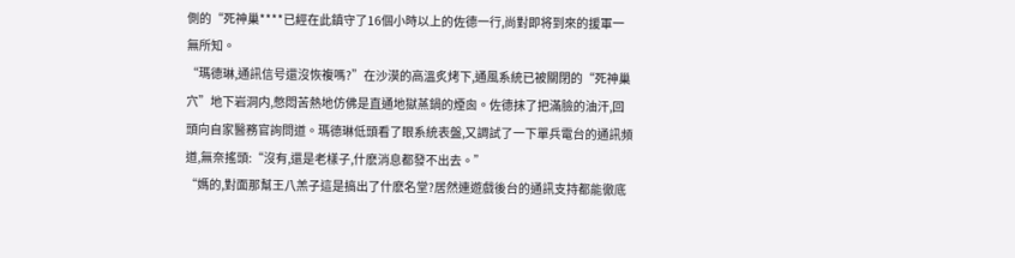側的“死神巢****已經在此鎮守了16個小時以上的佐德一行,尚對即将到來的援軍一無所知。
“瑪德琳,通訊信号還沒恢複嗎?”在沙漠的高溫炙烤下,通風系統已被關閉的“死神巢穴”地下岩洞内,憋悶苦熱地仿佛是直通地獄蒸鍋的煙囪。佐德抹了把滿臉的油汗,回頭向自家醫務官詢問道。瑪德琳低頭看了眼系統表盤,又調試了一下單兵電台的通訊頻道,無奈搖頭:“沒有,還是老樣子,什麽消息都發不出去。”
“媽的,對面那幫王八羔子這是搞出了什麽名堂?居然連遊戲後台的通訊支持都能徹底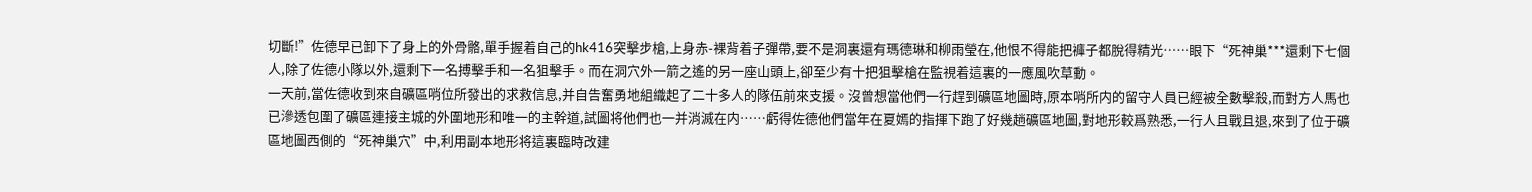切斷!”佐德早已卸下了身上的外骨骼,單手握着自己的hk416突擊步槍,上身赤-裸背着子彈帶,要不是洞裏還有瑪德琳和柳雨瑩在,他恨不得能把褲子都脫得精光……眼下“死神巢***還剩下七個人,除了佐德小隊以外,還剩下一名搏擊手和一名狙擊手。而在洞穴外一箭之遙的另一座山頭上,卻至少有十把狙擊槍在監視着這裏的一應風吹草動。
一天前,當佐德收到來自礦區哨位所發出的求救信息,并自告奮勇地組織起了二十多人的隊伍前來支援。沒曾想當他們一行趕到礦區地圖時,原本哨所内的留守人員已經被全數擊殺,而對方人馬也已滲透包圍了礦區連接主城的外圍地形和唯一的主幹道,試圖将他們也一并消滅在内……虧得佐德他們當年在夏嫣的指揮下跑了好幾趟礦區地圖,對地形較爲熟悉,一行人且戰且退,來到了位于礦區地圖西側的“死神巢穴”中,利用副本地形将這裏臨時改建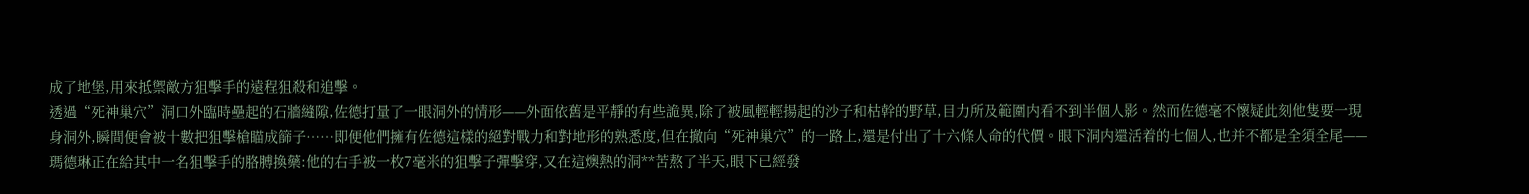成了地堡,用來抵禦敵方狙擊手的遠程狙殺和追擊。
透過“死神巢穴”洞口外臨時壘起的石牆縫隙,佐德打量了一眼洞外的情形——外面依舊是平靜的有些詭異,除了被風輕輕揚起的沙子和枯幹的野草,目力所及範圍内看不到半個人影。然而佐德毫不懷疑此刻他隻要一現身洞外,瞬間便會被十數把狙擊槍瞄成篩子……即便他們擁有佐德這樣的絕對戰力和對地形的熟悉度,但在撤向“死神巢穴”的一路上,還是付出了十六條人命的代價。眼下洞内還活着的七個人,也并不都是全須全尾——瑪德琳正在給其中一名狙擊手的胳膊換藥:他的右手被一枚7毫米的狙擊子彈擊穿,又在這燠熱的洞**苦熬了半天,眼下已經發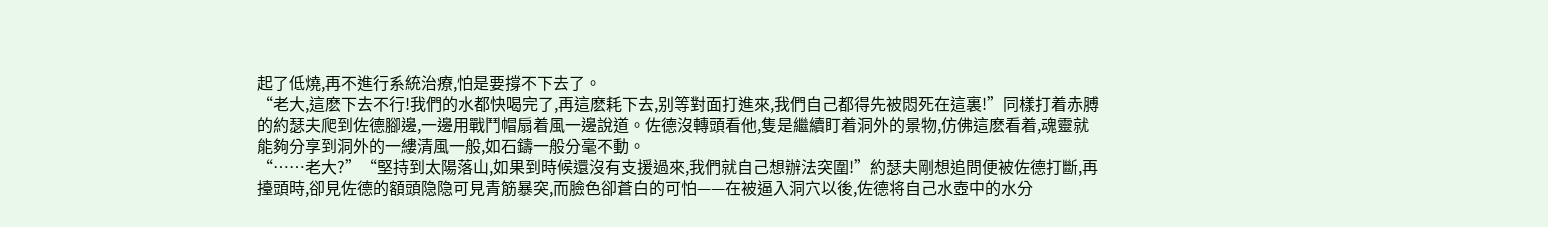起了低燒,再不進行系統治療,怕是要撐不下去了。
“老大,這麽下去不行!我們的水都快喝完了,再這麽耗下去,别等對面打進來,我們自己都得先被悶死在這裏!”同樣打着赤膊的約瑟夫爬到佐德腳邊,一邊用戰鬥帽扇着風一邊說道。佐德沒轉頭看他,隻是繼續盯着洞外的景物,仿佛這麽看着,魂靈就能夠分享到洞外的一縷清風一般,如石鑄一般分毫不動。
“……老大?”“堅持到太陽落山,如果到時候還沒有支援過來,我們就自己想辦法突圍!”約瑟夫剛想追問便被佐德打斷,再擡頭時,卻見佐德的額頭隐隐可見青筋暴突,而臉色卻蒼白的可怕——在被逼入洞穴以後,佐德将自己水壺中的水分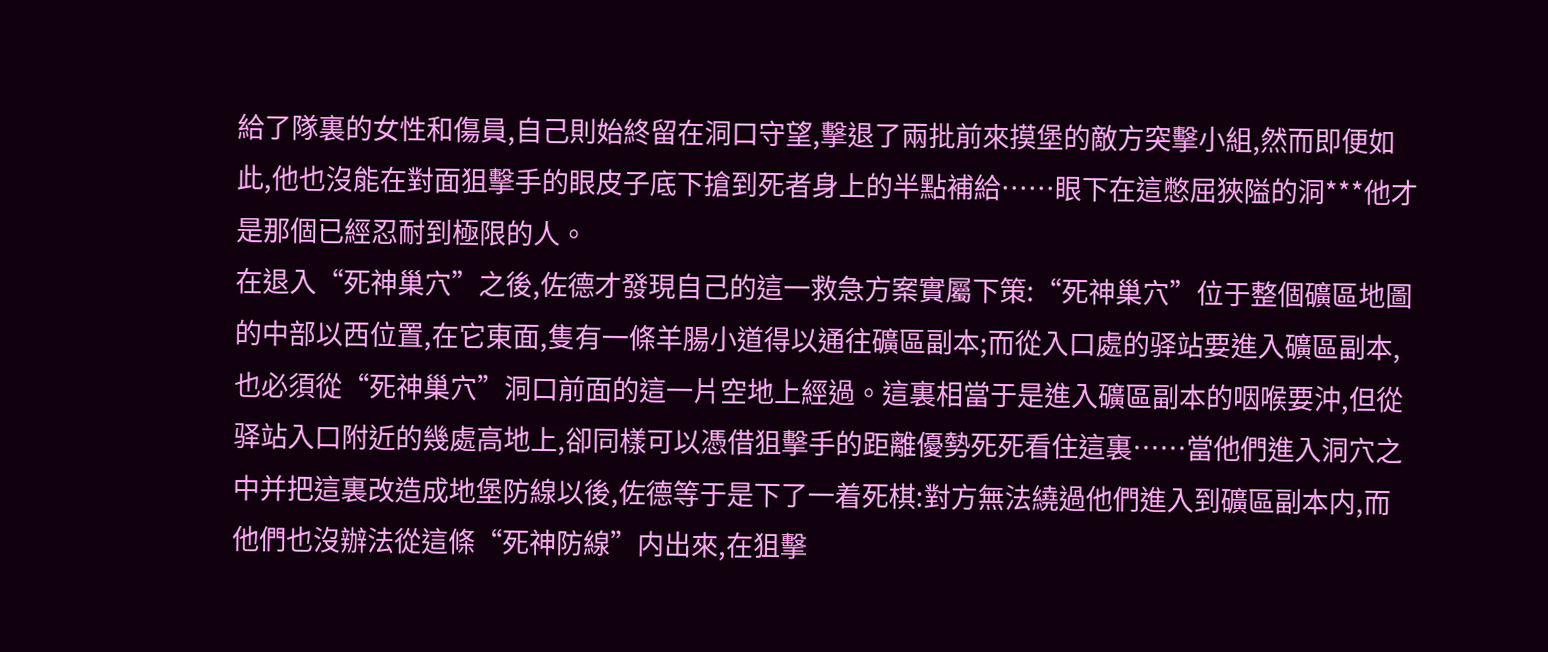給了隊裏的女性和傷員,自己則始終留在洞口守望,擊退了兩批前來摸堡的敵方突擊小組,然而即便如此,他也沒能在對面狙擊手的眼皮子底下搶到死者身上的半點補給……眼下在這憋屈狹隘的洞***他才是那個已經忍耐到極限的人。
在退入“死神巢穴”之後,佐德才發現自己的這一救急方案實屬下策:“死神巢穴”位于整個礦區地圖的中部以西位置,在它東面,隻有一條羊腸小道得以通往礦區副本;而從入口處的驿站要進入礦區副本,也必須從“死神巢穴”洞口前面的這一片空地上經過。這裏相當于是進入礦區副本的咽喉要沖,但從驿站入口附近的幾處高地上,卻同樣可以憑借狙擊手的距離優勢死死看住這裏……當他們進入洞穴之中并把這裏改造成地堡防線以後,佐德等于是下了一着死棋:對方無法繞過他們進入到礦區副本内,而他們也沒辦法從這條“死神防線”内出來,在狙擊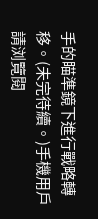手的瞄準鏡下進行戰略轉移。(未完待續。)手機用戶請浏覽閱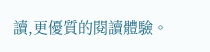讀,更優質的閱讀體驗。